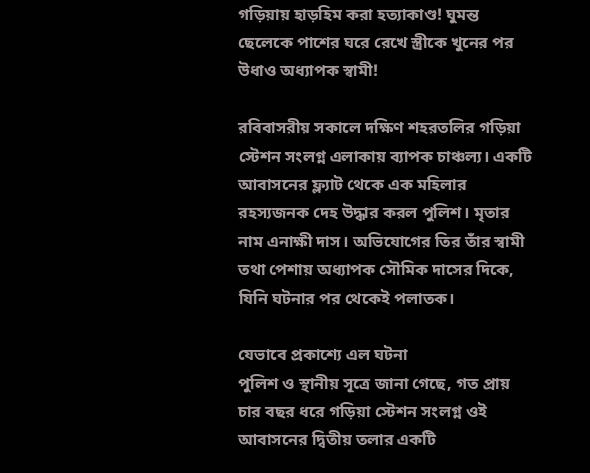গড়িয়ায় হাড়হিম করা হত্যাকাণ্ড! ঘুমন্ত ছেলেকে পাশের ঘরে রেখে স্ত্রীকে খুনের পর উধাও অধ্যাপক স্বামী!

রবিবাসরীয় সকালে দক্ষিণ শহরতলির গড়িয়া স্টেশন সংলগ্ন এলাকায় ব্যাপক চাঞ্চল্য। একটি আবাসনের ফ্ল্যাট থেকে এক মহিলার রহস্যজনক দেহ উদ্ধার করল পুলিশ। মৃতার নাম এনাক্ষী দাস। অভিযোগের তির তাঁর স্বামী তথা পেশায় অধ্যাপক সৌমিক দাসের দিকে, যিনি ঘটনার পর থেকেই পলাতক।

যেভাবে প্রকাশ্যে এল ঘটনা
পুলিশ ও স্থানীয় সূত্রে জানা গেছে, গত প্রায় চার বছর ধরে গড়িয়া স্টেশন সংলগ্ন ওই আবাসনের দ্বিতীয় তলার একটি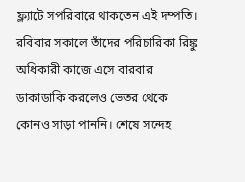ফ্ল্যাটে সপরিবারে থাকতেন এই দম্পতি। রবিবার সকালে তাঁদের পরিচারিকা রিঙ্কু অধিকারী কাজে এসে বারবার ডাকাডাকি করলেও ভেতর থেকে কোনও সাড়া পাননি। শেষে সন্দেহ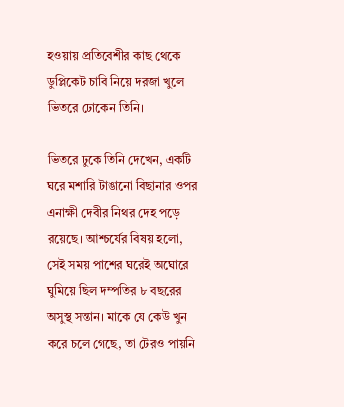হওয়ায় প্রতিবেশীর কাছ থেকে ডুপ্লিকেট চাবি নিয়ে দরজা খুলে ভিতরে ঢোকেন তিনি।

ভিতরে ঢুকে তিনি দেখেন, একটি ঘরে মশারি টাঙানো বিছানার ওপর এনাক্ষী দেবীর নিথর দেহ পড়ে রয়েছে। আশ্চর্যের বিষয় হলো, সেই সময় পাশের ঘরেই অঘোরে ঘুমিয়ে ছিল দম্পতির ৮ বছরের অসুস্থ সন্তান। মাকে যে কেউ খুন করে চলে গেছে, তা টেরও পায়নি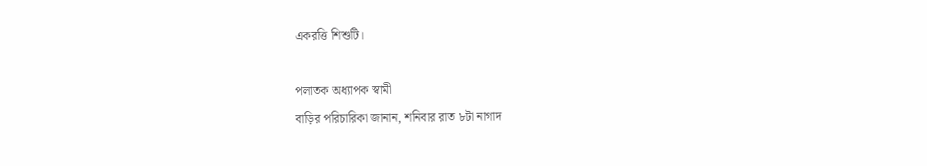একরত্তি শিশুটি।

পলাতক অধ্যাপক স্বামী
বাড়ির পরিচারিকা জানান, শনিবার রাত ৮টা নাগাদ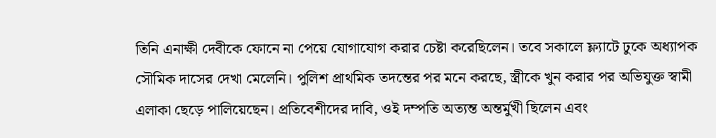তিনি এনাক্ষী দেবীকে ফোনে না পেয়ে যোগাযোগ করার চেষ্টা করেছিলেন। তবে সকালে ফ্ল্যাটে ঢুকে অধ্যাপক সৌমিক দাসের দেখা মেলেনি। পুলিশ প্রাথমিক তদন্তের পর মনে করছে, স্ত্রীকে খুন করার পর অভিযুক্ত স্বামী এলাকা ছেড়ে পালিয়েছেন। প্রতিবেশীদের দাবি, ওই দম্পতি অত্যন্ত অন্তর্মুখী ছিলেন এবং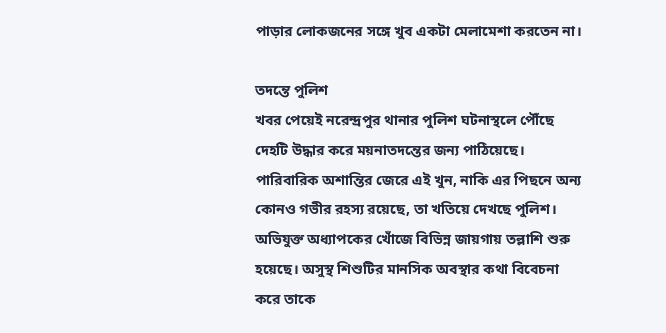পাড়ার লোকজনের সঙ্গে খুব একটা মেলামেশা করতেন না।

তদন্তে পুলিশ
খবর পেয়েই নরেন্দ্রপুর থানার পুলিশ ঘটনাস্থলে পৌঁছে দেহটি উদ্ধার করে ময়নাতদন্তের জন্য পাঠিয়েছে। পারিবারিক অশান্তির জেরে এই খুন, নাকি এর পিছনে অন্য কোনও গভীর রহস্য রয়েছে, তা খতিয়ে দেখছে পুলিশ। অভিযুক্ত অধ্যাপকের খোঁজে বিভিন্ন জায়গায় তল্লাশি শুরু হয়েছে। অসুস্থ শিশুটির মানসিক অবস্থার কথা বিবেচনা করে তাকে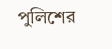পুলিশের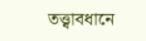তত্ত্বাবধানে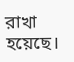রাখা হয়েছে।